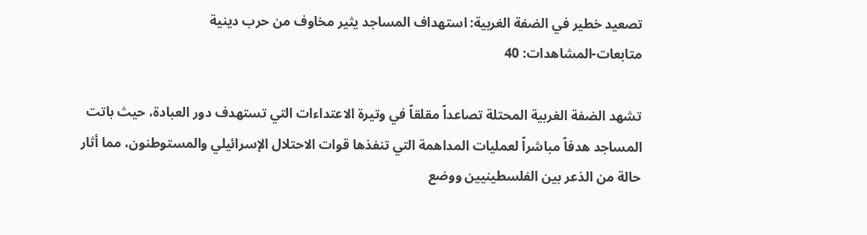تصعيد خطير في الضفة الغربية: استهداف المساجد يثير مخاوف من حرب دينية
متابعات-المشاهدات: 40

تشهد الضفة الغربية المحتلة تصاعداً مقلقاً في وتيرة الاعتداءات التي تستهدف دور العبادة، حيث باتت المساجد هدفاً مباشراً لعمليات المداهمة التي تنفذها قوات الاحتلال الإسرائيلي والمستوطنون، مما أثار حالة من الذعر بين الفلسطينيين ووضع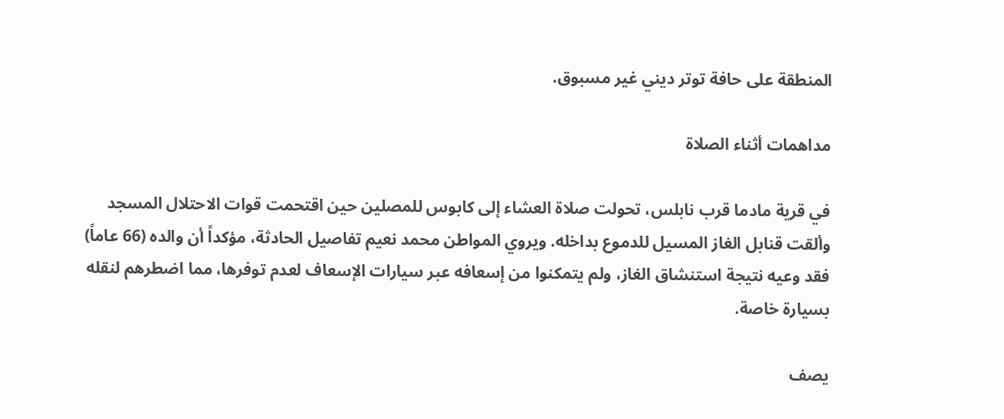المنطقة على حافة توتر ديني غير مسبوق.

مداهمات أثناء الصلاة

في قرية مادما قرب نابلس، تحولت صلاة العشاء إلى كابوس للمصلين حين اقتحمت قوات الاحتلال المسجد وألقت قنابل الغاز المسيل للدموع بداخله. ويروي المواطن محمد نعيم تفاصيل الحادثة، مؤكداً أن والده (66 عاماً) فقد وعيه نتيجة استنشاق الغاز، ولم يتمكنوا من إسعافه عبر سيارات الإسعاف لعدم توفرها، مما اضطرهم لنقله بسيارة خاصة.

يصف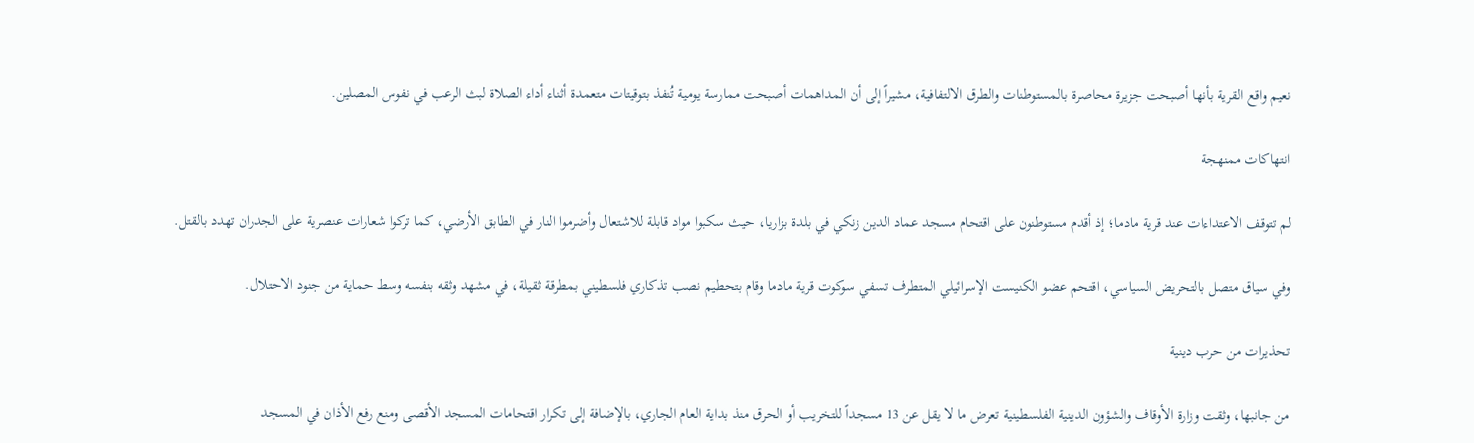نعيم واقع القرية بأنها أصبحت جزيرة محاصرة بالمستوطنات والطرق الالتفافية، مشيراً إلى أن المداهمات أصبحت ممارسة يومية تُنفذ بتوقيتات متعمدة أثناء أداء الصلاة لبث الرعب في نفوس المصلين.

انتهاكات ممنهجة

لم تتوقف الاعتداءات عند قرية مادما؛ إذ أقدم مستوطنون على اقتحام مسجد عماد الدين زنكي في بلدة بزاريا، حيث سكبوا مواد قابلة للاشتعال وأضرموا النار في الطابق الأرضي، كما تركوا شعارات عنصرية على الجدران تهدد بالقتل.

وفي سياق متصل بالتحريض السياسي، اقتحم عضو الكنيست الإسرائيلي المتطرف تسفي سوكوت قرية مادما وقام بتحطيم نصب تذكاري فلسطيني بمطرقة ثقيلة، في مشهد وثقه بنفسه وسط حماية من جنود الاحتلال.

تحذيرات من حرب دينية

من جانبها، وثقت وزارة الأوقاف والشؤون الدينية الفلسطينية تعرض ما لا يقل عن 13 مسجداً للتخريب أو الحرق منذ بداية العام الجاري، بالإضافة إلى تكرار اقتحامات المسجد الأقصى ومنع رفع الأذان في المسجد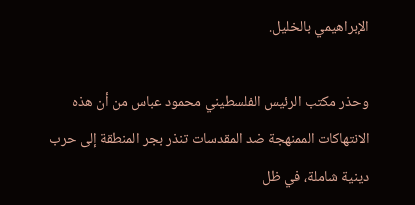الإبراهيمي بالخليل.

وحذر مكتب الرئيس الفلسطيني محمود عباس من أن هذه الانتهاكات الممنهجة ضد المقدسات تنذر بجر المنطقة إلى حرب دينية شاملة، في ظل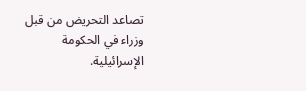تصاعد التحريض من قبل وزراء في الحكومة الإسرائيلية.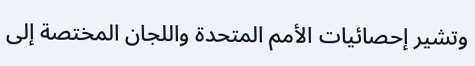وتشير إحصائيات الأمم المتحدة واللجان المختصة إلى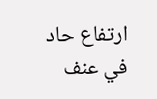ارتفاع حاد في عنف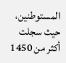المستوطنين، حيث سجلت أكثر من 1450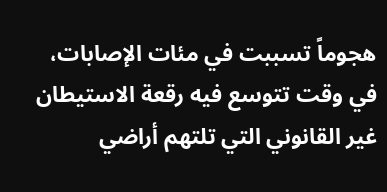هجوماً تسببت في مئات الإصابات، في وقت تتوسع فيه رقعة الاستيطان غير القانوني التي تلتهم أراضي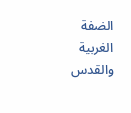الضفة الغربية والقدس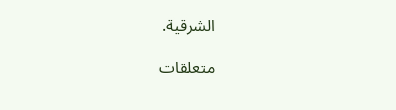الشرقية.

متعلقات